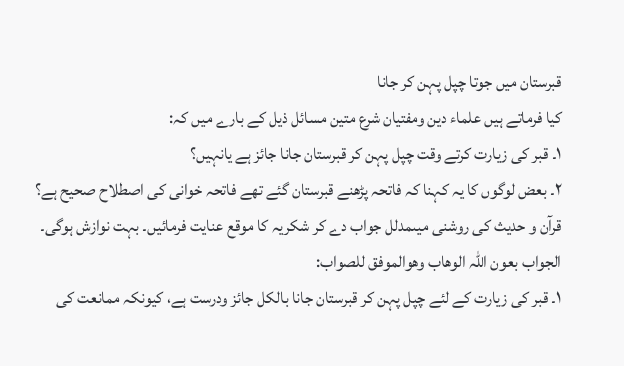قبرستان میں جوتا چپل پہن کر جانا
کیا فرماتے ہیں علماء دین ومفتیان شرع متین مسائل ذیل کے بارے میں کہ:
۱۔ قبر کی زیارت کرتے وقت چپل پہن کر قبرستان جانا جائز ہے یانہیں؟
۲۔ بعض لوگوں کا یہ کہنا کہ فاتحہ پڑھنے قبرستان گئے تھے فاتحہ خوانی کی اصطلاح صحیح ہے؟
قرآن و حدیث کی روشنی میںمدلل جواب دے کر شکریہ کا موقع عنایت فرمائیں۔ بہت نوازش ہوگی۔
الجواب بعون اللہ الوھاب وھوالموفق للصواب:
۱۔ قبر کی زیارت کے لئے چپل پہن کر قبرستان جانا بالکل جائز ودرست ہے، کیونکہ ممانعت کی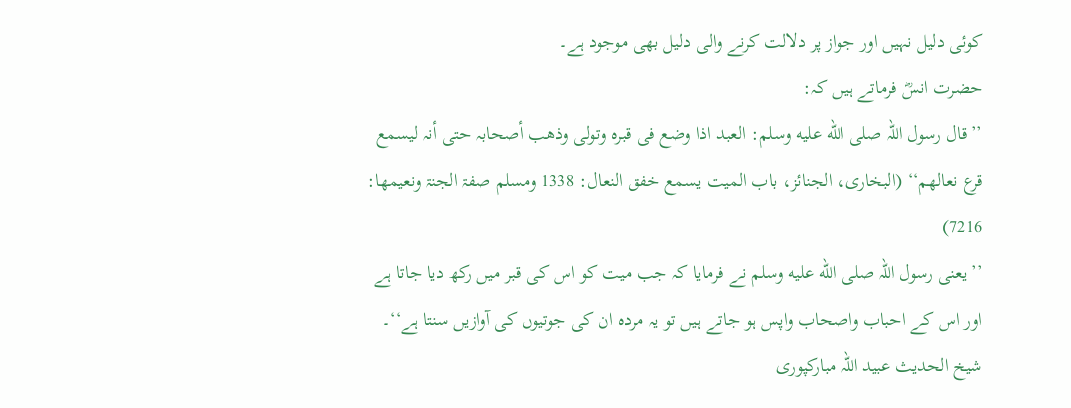کوئی دلیل نہیں اور جواز پر دلالت کرنے والی دلیل بھی موجود ہے۔
حضرت انسؓ فرماتے ہیں کہ:
’’قال رسول اللہ صلى الله عليه وسلم: العبد اذا وضع فی قبرہ وتولی وذھب أصحابہ حتی أنہ لیسمع قرع نعالھم‘‘ (البخاری، الجنائز، باب المیت یسمع خفق النعال: 1338 ومسلم صفۃ الجنۃ ونعیمھا: 7216)
’’یعنی رسول اللہ صلى الله عليه وسلم نے فرمایا کہ جب میت کو اس کی قبر میں رکھ دیا جاتا ہے اور اس کے احباب واصحاب واپس ہو جاتے ہیں تو یہ مردہ ان کی جوتیوں کی آوازیں سنتا ہے‘‘۔
شیخ الحدیث عبید اللہ مبارکپوری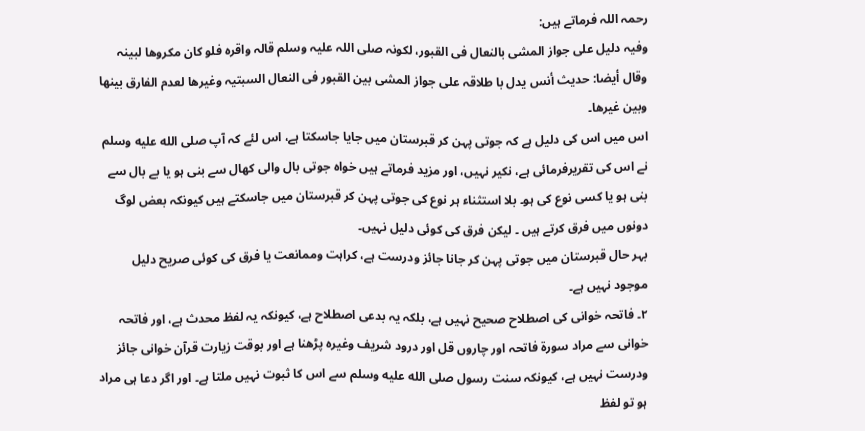رحمہ اللہ فرماتے ہیں:
وفیہ دلیل علی جواز المشی بالنعال فی القبور، لکونہ صلی اللہ علیہ وسلم قالہ واقرہ فلو کان مکروھا لبینہ وقال أیضا: حدیث أنس یدل با طلاقہ علی جواز المشی بین القبور فی النعال السبتیہ وغیرھا لعدم الفارق بینھا وبین غیرھا۔
اس میں اس کی دلیل ہے کہ جوتی پہن کر قبرستان میں جایا جاسکتا ہے، اس لئے کہ آپ صلى الله عليه وسلم نے اس کی تقریرفرمائی ہے، نکیر نہیں، اور مزید فرماتے ہیں خواہ جوتی بال والی کھال سے بنی ہو یا بے بال سے بنی ہو یا کسی نوع کی ہو۔ بلا استثناء ہر نوع کی جوتی پہن کر قبرستان میں جاسکتے ہیں کیونکہ بعض لوگ دونوں میں فرق کرتے ہیں ۔ لیکن فرق کی کوئی دلیل نہیں۔
بہر حال قبرستان میں جوتی پہن کر جانا جائز ودرست ہے، کراہت وممانعت یا فرق کی کوئی صریح دلیل موجود نہیں ہے۔
۲۔ فاتحہ خوانی کی اصطلاح صحیح نہیں ہے، بلکہ یہ بدعی اصطلاح ہے، کیونکہ یہ لفظ محدث ہے، اور فاتحہ خوانی سے مراد سورۃ فاتحہ اور چاروں قل اور درود شریف وغیرہ پڑھنا ہے اور بوقت زیارت قرآن خوانی جائز ودرست نہیں ہے، کیونکہ سنت رسول صلى الله عليه وسلم سے اس کا ثبوت نہیں ملتا ہے۔ اور اگر دعا ہی مراد ہو تو لفظ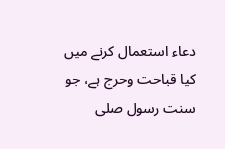دعاء استعمال کرنے میں کیا قباحت وحرج ہے، جو سنت رسول صلى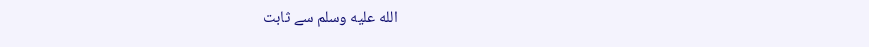الله عليه وسلم سے ثابت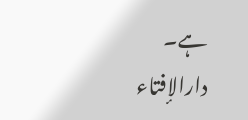ہے۔
دارالإفتاء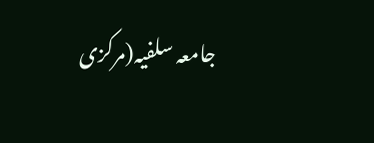جامعہ سلفیہ(مرکزی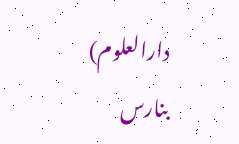دارالعلوم)
بنارس